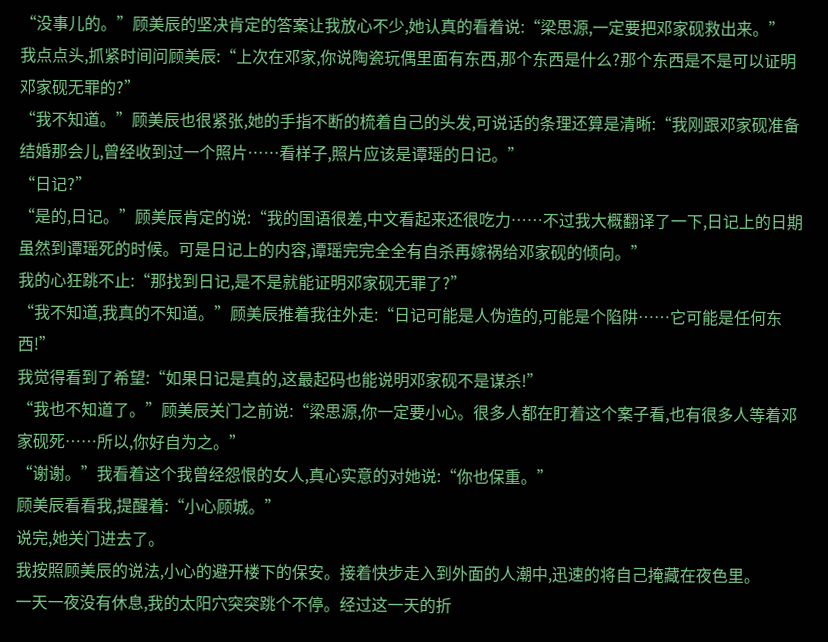“没事儿的。”顾美辰的坚决肯定的答案让我放心不少,她认真的看着说:“梁思源,一定要把邓家砚救出来。”
我点点头,抓紧时间问顾美辰:“上次在邓家,你说陶瓷玩偶里面有东西,那个东西是什么?那个东西是不是可以证明邓家砚无罪的?”
“我不知道。”顾美辰也很紧张,她的手指不断的梳着自己的头发,可说话的条理还算是清晰:“我刚跟邓家砚准备结婚那会儿,曾经收到过一个照片……看样子,照片应该是谭瑶的日记。”
“日记?”
“是的,日记。”顾美辰肯定的说:“我的国语很差,中文看起来还很吃力……不过我大概翻译了一下,日记上的日期虽然到谭瑶死的时候。可是日记上的内容,谭瑶完完全全有自杀再嫁祸给邓家砚的倾向。”
我的心狂跳不止:“那找到日记,是不是就能证明邓家砚无罪了?”
“我不知道,我真的不知道。”顾美辰推着我往外走:“日记可能是人伪造的,可能是个陷阱……它可能是任何东西!”
我觉得看到了希望:“如果日记是真的,这最起码也能说明邓家砚不是谋杀!”
“我也不知道了。”顾美辰关门之前说:“梁思源,你一定要小心。很多人都在盯着这个案子看,也有很多人等着邓家砚死……所以,你好自为之。”
“谢谢。”我看着这个我曾经怨恨的女人,真心实意的对她说:“你也保重。”
顾美辰看看我,提醒着:“小心顾城。”
说完,她关门进去了。
我按照顾美辰的说法,小心的避开楼下的保安。接着快步走入到外面的人潮中,迅速的将自己掩藏在夜色里。
一天一夜没有休息,我的太阳穴突突跳个不停。经过这一天的折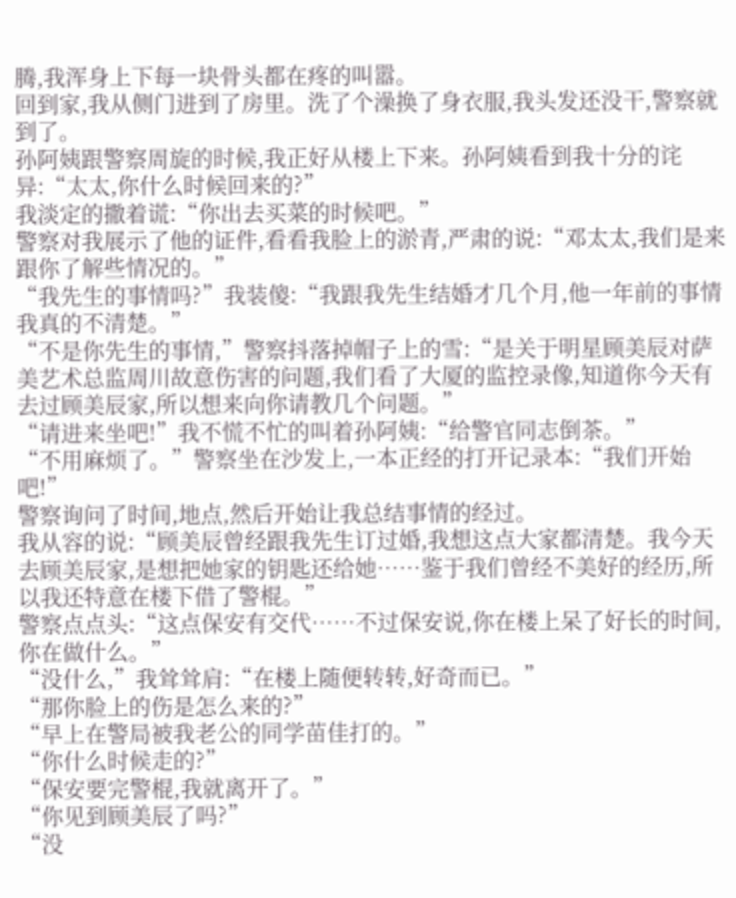腾,我浑身上下每一块骨头都在疼的叫嚣。
回到家,我从侧门进到了房里。洗了个澡换了身衣服,我头发还没干,警察就到了。
孙阿姨跟警察周旋的时候,我正好从楼上下来。孙阿姨看到我十分的诧异:“太太,你什么时候回来的?”
我淡定的撒着谎:“你出去买菜的时候吧。”
警察对我展示了他的证件,看看我脸上的淤青,严肃的说:“邓太太,我们是来跟你了解些情况的。”
“我先生的事情吗?”我装傻:“我跟我先生结婚才几个月,他一年前的事情我真的不清楚。”
“不是你先生的事情,”警察抖落掉帽子上的雪:“是关于明星顾美辰对萨美艺术总监周川故意伤害的问题,我们看了大厦的监控录像,知道你今天有去过顾美辰家,所以想来向你请教几个问题。”
“请进来坐吧!”我不慌不忙的叫着孙阿姨:“给警官同志倒茶。”
“不用麻烦了。”警察坐在沙发上,一本正经的打开记录本:“我们开始吧!”
警察询问了时间,地点,然后开始让我总结事情的经过。
我从容的说:“顾美辰曾经跟我先生订过婚,我想这点大家都清楚。我今天去顾美辰家,是想把她家的钥匙还给她……鉴于我们曾经不美好的经历,所以我还特意在楼下借了警棍。”
警察点点头:“这点保安有交代……不过保安说,你在楼上呆了好长的时间,你在做什么。”
“没什么,”我耸耸肩:“在楼上随便转转,好奇而已。”
“那你脸上的伤是怎么来的?”
“早上在警局被我老公的同学苗佳打的。”
“你什么时候走的?”
“保安要完警棍,我就离开了。”
“你见到顾美辰了吗?”
“没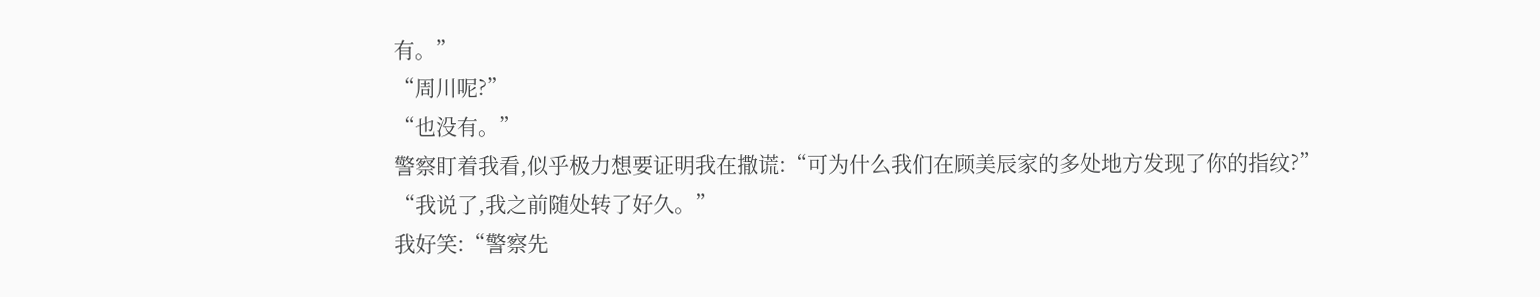有。”
“周川呢?”
“也没有。”
警察盯着我看,似乎极力想要证明我在撒谎:“可为什么我们在顾美辰家的多处地方发现了你的指纹?”
“我说了,我之前随处转了好久。”
我好笑:“警察先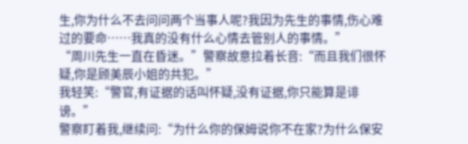生,你为什么不去问问两个当事人呢?我因为先生的事情,伤心难过的要命……我真的没有什么心情去管别人的事情。”
“周川先生一直在昏迷。”警察故意拉着长音:“而且我们很怀疑,你是顾美辰小姐的共犯。”
我轻笑:“警官,有证据的话叫怀疑,没有证据,你只能算是诽谤。”
警察盯着我,继续问:“为什么你的保姆说你不在家?为什么保安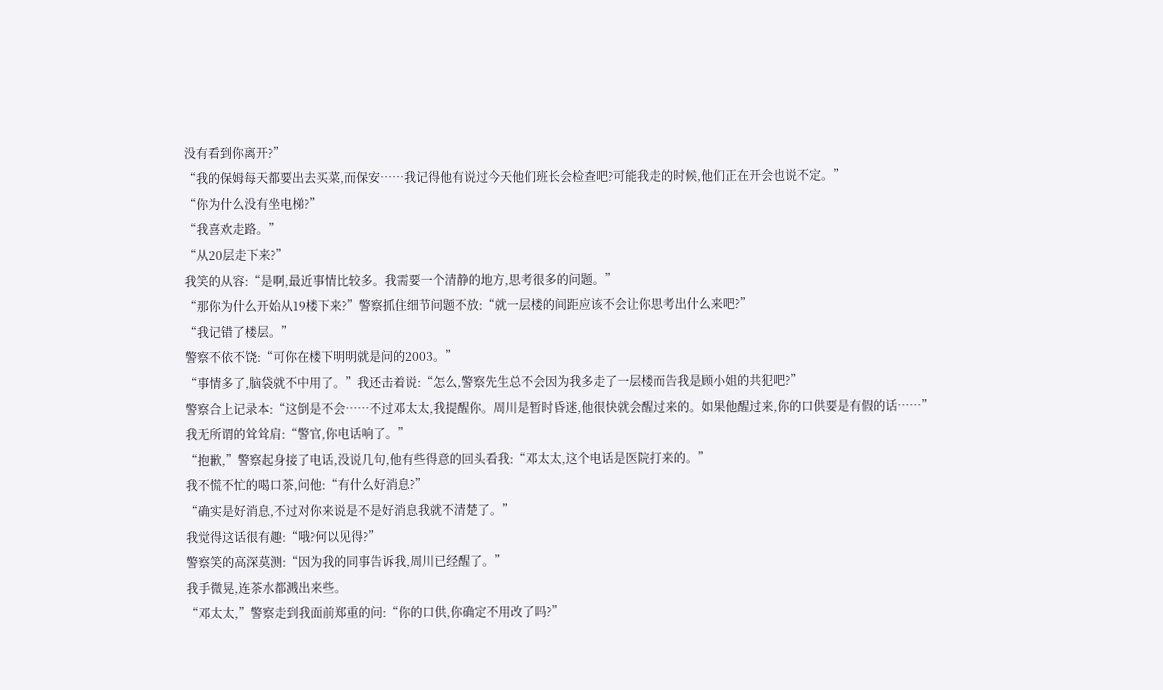没有看到你离开?”
“我的保姆每天都要出去买菜,而保安……我记得他有说过今天他们班长会检查吧?可能我走的时候,他们正在开会也说不定。”
“你为什么没有坐电梯?”
“我喜欢走路。”
“从20层走下来?”
我笑的从容:“是啊,最近事情比较多。我需要一个清静的地方,思考很多的问题。”
“那你为什么开始从19楼下来?”警察抓住细节问题不放:“就一层楼的间距应该不会让你思考出什么来吧?”
“我记错了楼层。”
警察不依不饶:“可你在楼下明明就是问的2003。”
“事情多了,脑袋就不中用了。”我还击着说:“怎么,警察先生总不会因为我多走了一层楼而告我是顾小姐的共犯吧?”
警察合上记录本:“这倒是不会……不过邓太太,我提醒你。周川是暂时昏迷,他很快就会醒过来的。如果他醒过来,你的口供要是有假的话……”
我无所谓的耸耸肩:“警官,你电话响了。”
“抱歉,”警察起身接了电话,没说几句,他有些得意的回头看我:“邓太太,这个电话是医院打来的。”
我不慌不忙的喝口茶,问他:“有什么好消息?”
“确实是好消息,不过对你来说是不是好消息我就不清楚了。”
我觉得这话很有趣:“哦?何以见得?”
警察笑的高深莫测:“因为我的同事告诉我,周川已经醒了。”
我手微晃,连茶水都溅出来些。
“邓太太,”警察走到我面前郑重的问:“你的口供,你确定不用改了吗?”